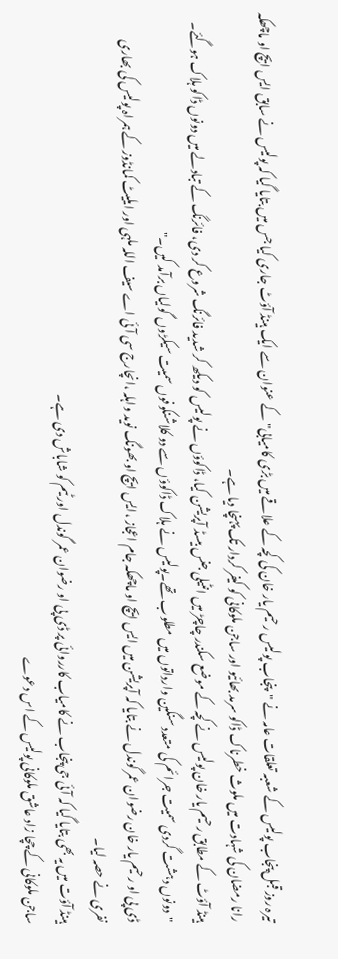تیرہ روز قبل پنجاب پولیس کے شعبہ تعلقات عامہ نے "پنجاب پولیس رحیم یار خان کی کچہ کے علاقے میں بڑی کامیابی" کے عنوان سے ایک ہینڈ آؤٹ جاری کیا جس میں بتایا گیا کہ پولیس نے سابق ایس ایچ او ماچھکہ رانا رمضان کی شہادت میں ملوث خطرناک ڈاکو سرمد بھائیو اور ساجن ملوکانی کو کیفر کردار تک پہنچا دیا ہے۔
ہینڈ آؤٹ کے مطابق رحیم یار خان پولیس نے کچہ کے موضع سکندر چاچڑ میں انٹیلی جنس بیسڈ آپریشن کیا، ڈاکوؤں نے پولیس کو دیکھ کر شدید فائرنگ شروع کر دی، فائرنگ کے تبادلے میں دونوں ڈاکو ہلاک ہوگئے۔
"دونوں دہشت گردی سمیت جرائم کی متعدد سنگین وارداتوں میں مطلوب تھے۔پولیس نے ہلاک ڈاکوؤں سے دو کلاشنکوفوں سمیت سیکڑوں گولیاں برآمد کیں۔"
ڈی پی او رحیم یار خان رضوان عمر گوندل نے بتایا کہ آپریشن میں ایس ایچ او ماچھکہ جام اعجاز ،ایس ایچ او بھونگ نوید واہلہ ،انچارج سی آئی اے سیف اللہ ملہی اور ایلیٹ کمانڈوز کے ہمراہ پولیس کی بھاری نفری نے حصہ لیا۔
ہینڈ آؤت میں یہ بھی بتایا گیا کہ آئی جی پنجاب نے کامیاب کارروائی پر ڈی پی او رضوان عمر گوندل اور ٹیم کو شاباش دی ہے۔
ساجن ملوکانی کے چچا زاد عاشق ملوکانی پولیس کے اس دعوے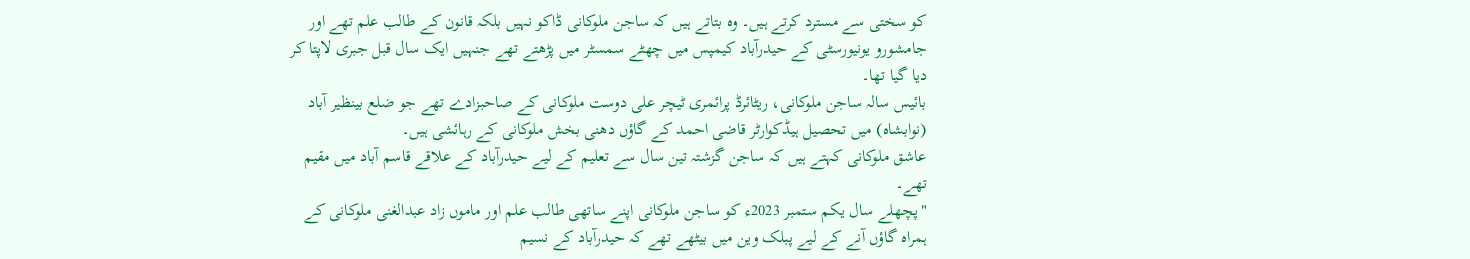کو سختی سے مسترد کرتے ہیں۔ وہ بتاتے ہیں کہ ساجن ملوکانی ڈاکو نہیں بلکہ قانون کے طالب علم تھے اور جامشورو یونیورسٹی کے حیدرآباد کیمپس میں چھٹے سمسٹر میں پڑھتے تھے جنہیں ایک سال قبل جبری لاپتا کر دیا گیا تھا۔
بائیس سالہ ساجن ملوکانی، ریٹائرڈ پرائمری ٹیچر علی دوست ملوکانی کے صاحبزادے تھے جو ضلع بینظیر آباد (نوابشاہ) میں تحصیل ہیڈکوارٹر قاضی احمد کے گاؤں دھنی بخش ملوکانی کے رہائشی ہیں۔
عاشق ملوکانی کہتے ہیں کہ ساجن گزشتہ تین سال سے تعلیم کے لیے حیدرآباد کے علاقے قاسم آباد میں مقیم تھے۔
"پچھلے سال یکم ستمبر 2023ء کو ساجن ملوکانی اپنے ساتھی طالب علم اور ماموں زاد عبدالغنی ملوکانی کے ہمراہ گاؤں آنے کے لیے پبلک وین میں بیٹھے تھے کہ حیدرآباد کے نسیم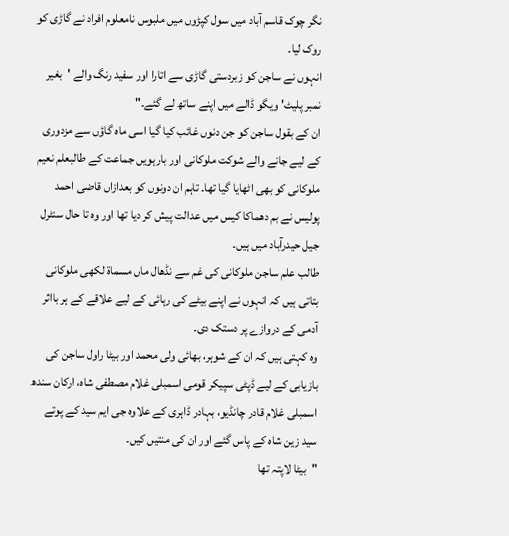نگر چوک قاسم آباد میں سول کپڑوں میں ملبوس نامعلوم افراد نے گاڑی کو روک لیا۔
انہوں نے ساجن کو زبردستی گاڑی سے اتارا اور سفید رنگ والے 'بغیر نمبر پلیٹ' ویگو ڈالے میں اپنے ساتھ لے گئے۔"
ان کے بقول ساجن کو جن دنوں غائب کیا گیا اسی ماہ گاؤں سے مزدوری کے لیے جانے والے شوکت ملوکانی اور بارہویں جماعت کے طالبعلم نعیم ملوکانی کو بھی اٹھایا گیا تھا۔ تاہم ان دونوں کو بعدازاں قاضی احمد پولیس نے بم دھماکا کیس میں عدالت پیش کر دیا تھا اور وہ تا حال سنٹرل جیل حیدرآباد میں ہیں۔
طالب علم ساجن ملوکانی کی غم سے نڈھال ماں مسماۃ لکھی ملوکانی بتاتی ہیں کہ انہوں نے اپنے بیٹے کی رہائی کے لیے علاقے کے ہر بااثر آدمی کے دروازے پر دستک دی۔
وہ کہتی ہیں کہ ان کے شوہر، بھائی ولی محمد اور بیٹا راول ساجن کی بازیابی کے لیے ڈپٹی سپیکر قومی اسمبلی غلام مصطفی شاہ، ارکان سندھ اسمبلی غلام قادر چانڈیو، بہادر ڈاہری کے علاوہ جی ایم سید کے پوتے سید زین شاہ کے پاس گئے اور ان کی منتیں کیں۔
"بیٹا لاپتہ تھا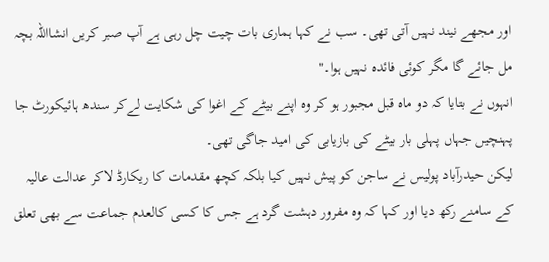اور مجھے نیند نہیں آتی تھی۔ سب نے کہا ہماری بات چیت چل رہی ہے آپ صبر کریں انشااللہ بچہ مل جائے گا مگر کوئی فائدہ نہیں ہوا۔"
انہوں نے بتایا کہ دو ماہ قبل مجبور ہو کر وہ اپنے بیٹے کے اغوا کی شکایت لےکر سندھ ہائیکورٹ جا پہنچیں جہاں پہلی بار بیٹے کی بازیابی کی امید جاگی تھی۔
لیکن حیدرآباد پولیس نے ساجن کو پیش نہیں کیا بلکہ کچھ مقدمات کا ریکارڈ لاکر عدالت عالیہ کے سامنے رکھ دیا اور کہا کہ وہ مفرور دہشت گرد ہے جس کا کسی کالعدم جماعت سے بھی تعلق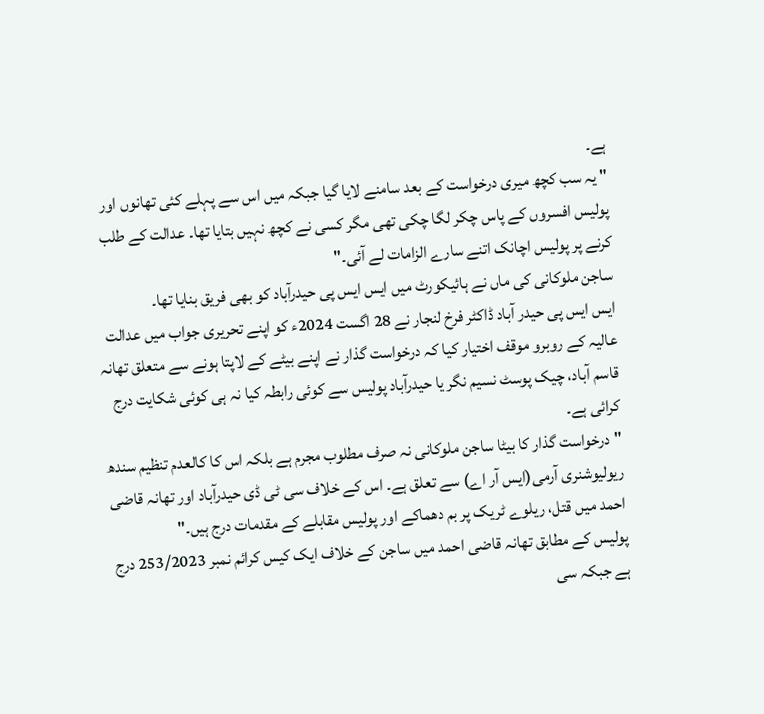ہے۔
" یہ سب کچھ میری درخواست کے بعد سامنے لایا گیا جبکہ میں اس سے پہلے کئی تھانوں اور پولیس افسروں کے پاس چکر لگا چکی تھی مگر کسی نے کچھ نہیں بتایا تھا۔ عدالت کے طلب کرنے پر پولیس اچانک اتنے سارے الزامات لے آئی۔"
ساجن ملوکانی کی ماں نے ہائیکورٹ میں ایس ایس پی حیدرآباد کو بھی فریق بنایا تھا۔
ایس ایس پی حیدر آباد ڈاکٹر فرخ لنجار نے 28 اگست 2024ء کو اپنے تحریری جواب میں عدالت عالیہ کے روبرو موقف اختیار کیا کہ درخواست گذار نے اپنے بیٹے کے لاپتا ہونے سے متعلق تھانہ قاسم آباد، چیک پوسٹ نسیم نگر یا حیدرآباد پولیس سے کوئی رابطہ کیا نہ ہی کوئی شکایت درج کرائی ہے۔
"درخواست گذار کا بیٹا ساجن ملوکانی نہ صرف مطلوب مجرم ہے بلکہ اس کا کالعدم تنظیم سندھ ریولیوشنری آرمی(ایس آر اے) سے تعلق ہے۔ اس کے خلاف سی ٹی ڈی حیدرآباد اور تھانہ قاضی احمد میں قتل، ریلوے ٹریک پر بم دھماکے اور پولیس مقابلے کے مقدمات درج ہیں۔"
پولیس کے مطابق تھانہ قاضی احمد میں ساجن کے خلاف ایک کیس کرائم نمبر 253/2023 درج ہے جبکہ سی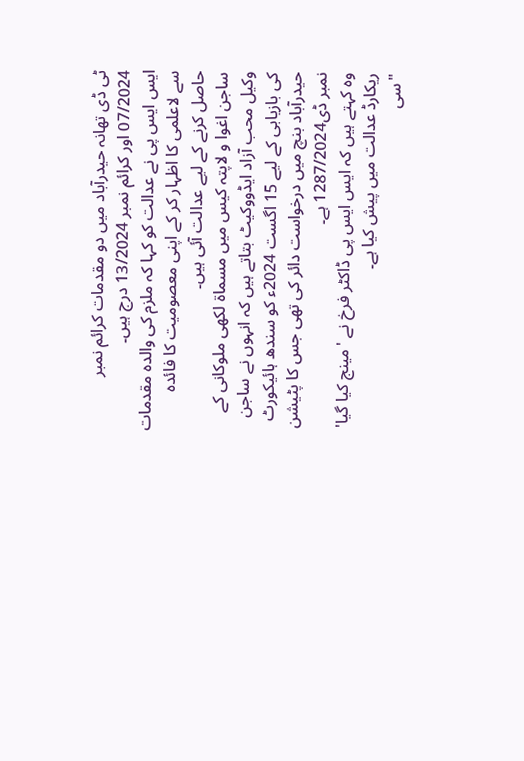ٹی ڈی تھانہ حیدرآباد میں دو مقدمات کرائم نمبر 07/2024 اور کرائم نمبر 13/2024 درج ہیں۔
ایس ایس پی نے عدالت کو کہا کہ ملزم کی والدہ مقدمات سے لاعلمی کا اظہار کر کے اپنی معصومیت کا فائدہ حاصل کرنے کے لیے عدالت آئی ہیں۔
ساجن اغوا و لاپتہ کیس میں مسماۃ لکھی ملوکانی کے وکیل محب آزاد ایڈووکیٹ بتاتے ہیں کہ انہوں نے ساجن کی بازیابی کے لیے 15 اگست 2024ء کو سندھ ہائیکورٹ حیدرآباد بنچ میں درخواست دائر کی تھی جس کا پٹیشن نمبر ڈی1287/2024 ہے۔
وہ کہتے ہیں کہ ایس ایس پی ڈاکٹر فرخ نے 'مینج کیا گیا' ریکارڈ عدالت میں پیش کیا ہے۔
"سی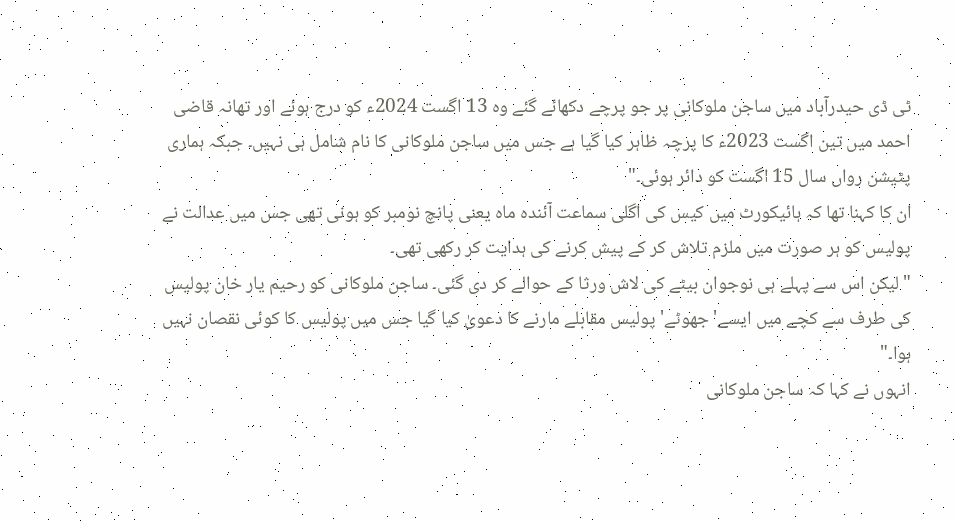ٹی ڈی حیدرآباد میں ساجن ملوکانی پر جو پرچے دکھائے گئے وہ 13 اگست 2024ء کو درج ہوئے اور تھانہ قاضی احمد میں تین اگست 2023ء کا پرچہ ظاہر کیا گیا ہے جس میں ساجن ملوکانی کا نام شامل ہی نہیں۔ جبکہ ہماری پٹیشن رواں سال 15 اگست کو دائر ہوئی۔"
ان کا کہنا تھا کہ ہائیکورٹ میں کیس کی اگلی سماعت آئندہ ماہ یعنی پانچ نومبر کو ہونی تھی جس میں عدالت نے پولیس کو ہر صورت میں ملزم تلاش کر کے پیش کرنے کی ہدایت کر رکھی تھی۔
"لیکن اس سے پہلے ہی نوجوان بیٹے کی لاش ورثا کے حوالے کر دی گئی۔ ساجن ملوکانی کو رحیم یار خان پولیس کی طرف سے کچے میں ایسے'جھوٹے' پولیس مقابلے مارنے کا دعویٰ کیا گیا جس میں پولیس کا کوئی نقصان نہیں ہوا۔"
انہوں نے کہا کہ ساجن ملوکانی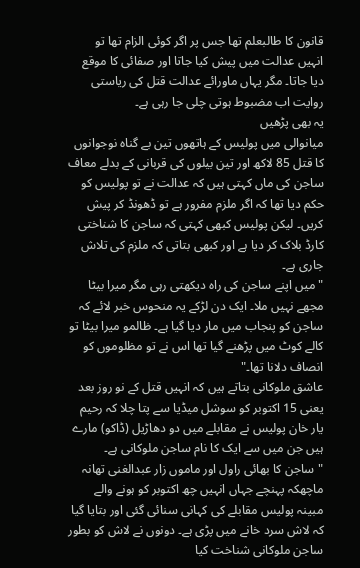قانون کا طالبعلم تھا جس پر اگر کوئی الزام تھا تو انہیں عدالت میں پیش کیا جاتا اور صفائی کا موقع دیا جاتا۔ مگر یہاں ماورائے عدالت قتل کی ریاستی روایت اب مضبوط ہوتی چلی جا رہی ہے۔
یہ بھی پڑھیں
میانوالی میں پولیس کے ہاتھوں تین بے گناہ نوجوانوں کا قتل 85 لاکھ اور تین بیلوں کی قربانی کے بدلے معاف
ساجن کی ماں کہتی ہیں کہ عدالت نے تو پولیس کو حکم دیا تھا کہ اگر ملزم مفرور ہے تو ڈھونڈ کر پیش کریں۔ لیکن پولیس کبھی کہتی کہ ساجن کا شناختی کارڈ بلاک کر دیا ہے اور کبھی بتاتی کہ ملزم کی تلاش جاری ہے۔
"میں اپنے ساجن کی راہ دیکھتی رہی مگر میرا بیٹا مجھے نہیں ملا۔ ایک دن لڑکے یہ منحوس خبر لائے کہ ساجن کو پنجاب میں مار دیا گیا ہے۔ ظالمو میرا بیٹا تو کالے کوٹ میں پڑھنے گیا تھا اس نے تو مظلوموں کو انصاف دلانا تھا۔"
عاشق ملوکانی بتاتے ہیں کہ انہیں قتل کے نو روز بعد یعنی 15 اکتوبر کو سوشل میڈیا سے پتا چلا کہ رحیم یار خان پولیس نے مقابلے میں دو دھاڑیل (ڈاکو) مارے ہیں جن میں سے ایک کا نام ساجن ملوکانی ہے۔
"ساجن کا بھائی راول اور ماموں زار عبدالغنی تھانہ ماچھکہ پہنچے جہاں انہیں چھ اکتوبر کو ہونے والے مبینہ پولیس مقابلے کی کہانی سنائی گئی اور بتایا گیا کہ لاش سرد خانے میں پڑی ہے۔ دونوں نے لاش کو بطور ساجن ملوکانی شناخت کیا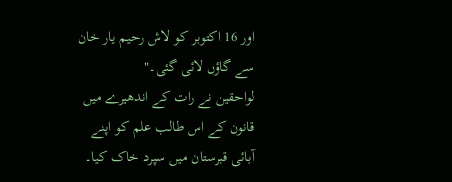اور 16 اکتوبر کو لاش رحیم یار خان سے گاؤں لائی گئی۔"
لواحقین نے رات کے اندھیرے میں قانون کے اس طالب علم کو اپنے آبائی قبرستان میں سپرد خاک کیا۔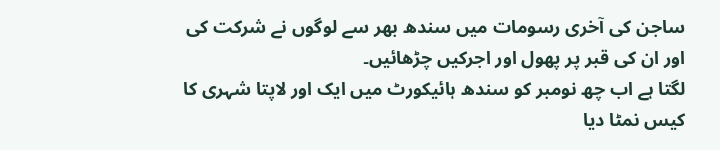ساجن کی آخری رسومات میں سندھ بھر سے لوگوں نے شرکت کی اور ان کی قبر پر پھول اور اجرکیں چڑھائیں۔
لگتا ہے اب چھ نومبر کو سندھ ہائیکورٹ میں ایک اور لاپتا شہری کا کیس نمٹا دیا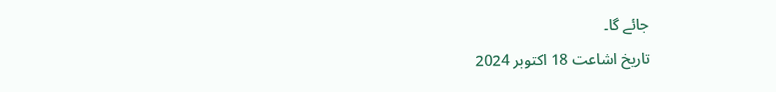جائے گا۔
تاریخ اشاعت 18 اکتوبر 2024